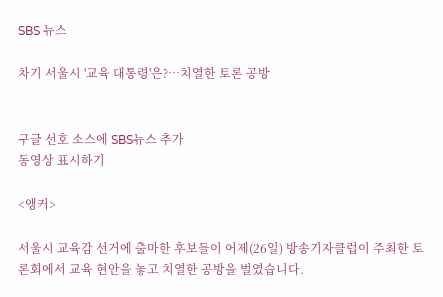SBS 뉴스

차기 서울시 '교육 대통령'은?…치열한 토론 공방


구글 선호 소스에 SBS뉴스 추가
동영상 표시하기

<앵커>

서울시 교육감 선거에 출마한 후보들이 어제(26일) 방송기자클럽이 주최한 토론회에서 교육 현안을 놓고 치열한 공방을 벌였습니다.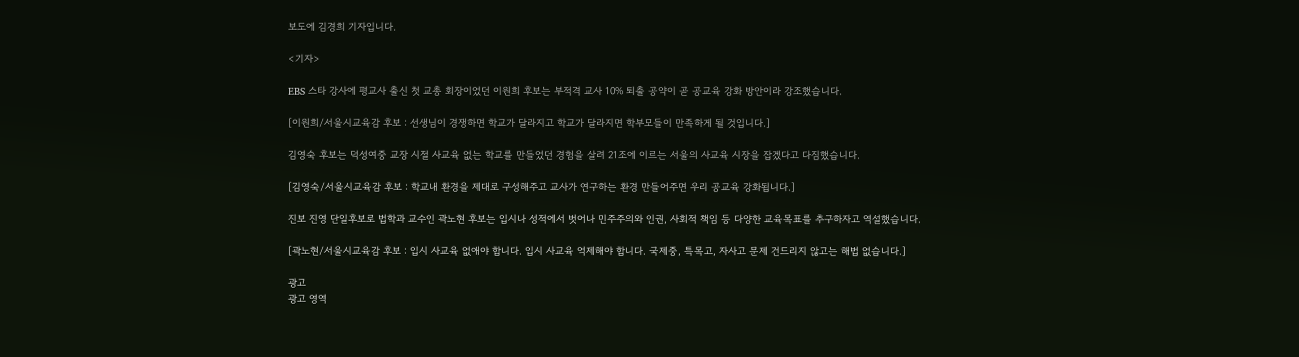보도에 김경희 기자입니다.

<기자>

EBS 스타 강사에 평교사 출신 첫 교총 회장이었던 이원희 후보는 부적격 교사 10% 퇴출 공약이 곧 공교육 강화 방안이라 강조했습니다.

[이원희/서울시교육감 후보 : 선생님이 경쟁하면 학교가 달라지고 학교가 달라지면 학부모들이 만족하게 될 것입니다.]

김영숙 후보는 덕성여중 교장 시절 사교육 없는 학교를 만들었던 경험을 살려 21조에 이르는 서울의 사교육 시장을 잡겠다고 다짐했습니다.

[김영숙/서울시교육감 후보 : 학교내 환경을 제대로 구성해주고 교사가 연구하는 환경 만들어주면 우리 공교육 강화됩니다.]

진보 진영 단일후보로 법학과 교수인 곽노현 후보는 입시나 성적에서 벗어나 민주주의와 인권, 사회적 책임 등 다양한 교육목표를 추구하자고 역설했습니다.

[곽노현/서울시교육감 후보 : 입시 사교육 없애야 합니다. 입시 사교육 억제해야 합니다. 국제중, 특목고, 자사고 문제 건드리지 않고는 해법 없습니다.]

광고
광고 영역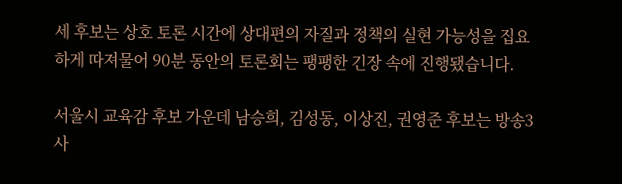세 후보는 상호 토론 시간에 상대편의 자질과 정책의 실현 가능성을 집요하게 따져물어 90분 동안의 토론회는 팽팽한 긴장 속에 진행됐습니다.

서울시 교육감 후보 가운데 남승희, 김성동, 이상진, 권영준 후보는 방송3사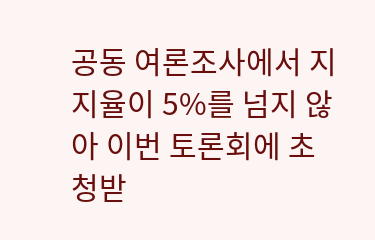공동 여론조사에서 지지율이 5%를 넘지 않아 이번 토론회에 초청받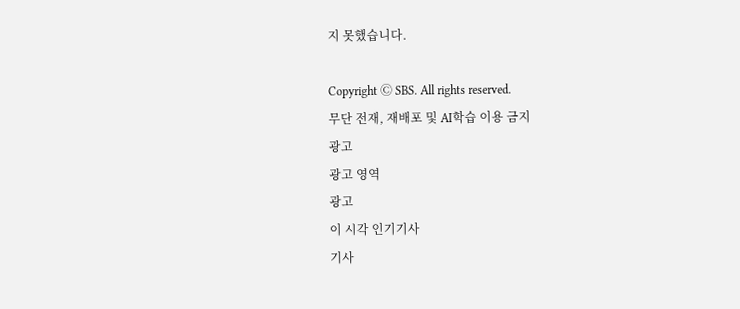지 못했습니다.

Copyright Ⓒ SBS. All rights reserved.
무단 전재, 재배포 및 AI학습 이용 금지
광고
광고 영역
광고
이 시각 인기기사
기사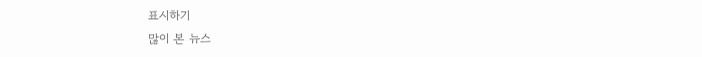표시하기
많이 본 뉴스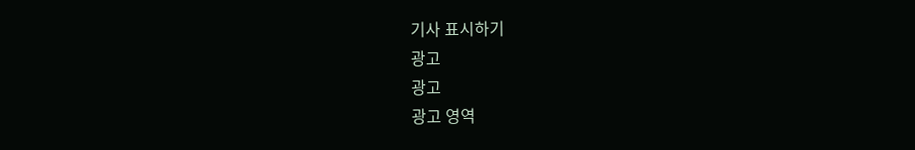기사 표시하기
광고
광고
광고 영역